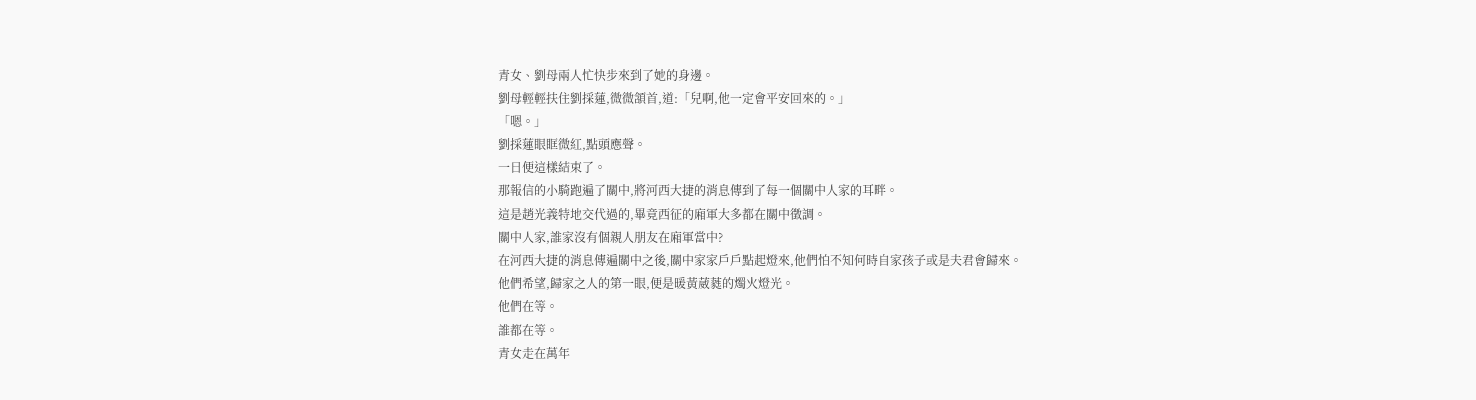青女、劉母兩人忙快步來到了她的身邊。
劉母輕輕扶住劉採蓮,微微頷首,道:「兒啊,他一定會平安回來的。」
「嗯。」
劉採蓮眼眶微紅,點頭應聲。
一日便這樣結束了。
那報信的小騎跑遍了關中,將河西大捷的消息傳到了每一個關中人家的耳畔。
這是趙光義特地交代過的,畢竟西征的廂軍大多都在關中徵調。
關中人家,誰家沒有個親人朋友在廂軍當中?
在河西大捷的消息傳遍關中之後,關中家家戶戶點起燈來,他們怕不知何時自家孩子或是夫君會歸來。
他們希望,歸家之人的第一眼,便是暖黃葳蕤的燭火燈光。
他們在等。
誰都在等。
青女走在萬年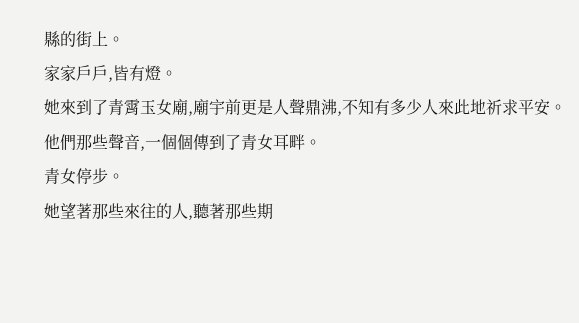縣的街上。
家家戶戶,皆有燈。
她來到了青霄玉女廟,廟宇前更是人聲鼎沸,不知有多少人來此地祈求平安。
他們那些聲音,一個個傳到了青女耳畔。
青女停步。
她望著那些來往的人,聽著那些期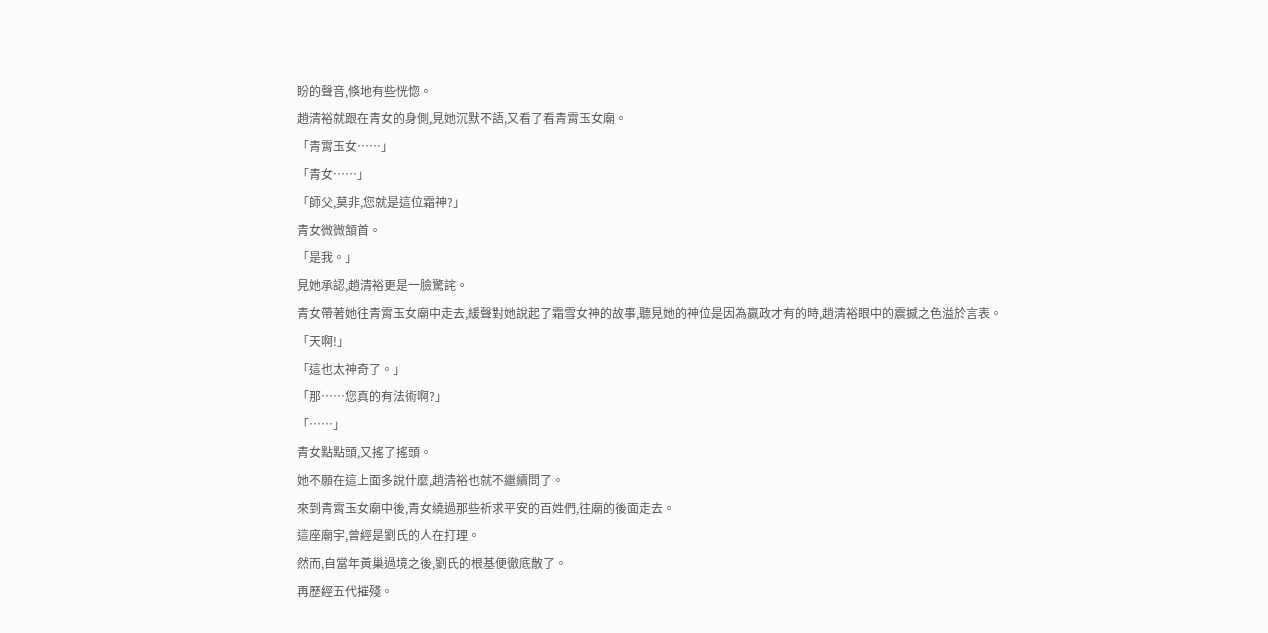盼的聲音,倏地有些恍惚。
趙清裕就跟在青女的身側,見她沉默不語,又看了看青霄玉女廟。
「青霄玉女……」
「青女……」
「師父,莫非,您就是這位霜神?」
青女微微頷首。
「是我。」
見她承認,趙清裕更是一臉驚詫。
青女帶著她往青霄玉女廟中走去,緩聲對她說起了霜雪女神的故事,聽見她的神位是因為嬴政才有的時,趙清裕眼中的震撼之色溢於言表。
「天啊!」
「這也太神奇了。」
「那……您真的有法術啊?」
「……」
青女點點頭,又搖了搖頭。
她不願在這上面多說什麼,趙清裕也就不繼續問了。
來到青霄玉女廟中後,青女繞過那些祈求平安的百姓們,往廟的後面走去。
這座廟宇,曾經是劉氏的人在打理。
然而,自當年黃巢過境之後,劉氏的根基便徹底散了。
再歷經五代摧殘。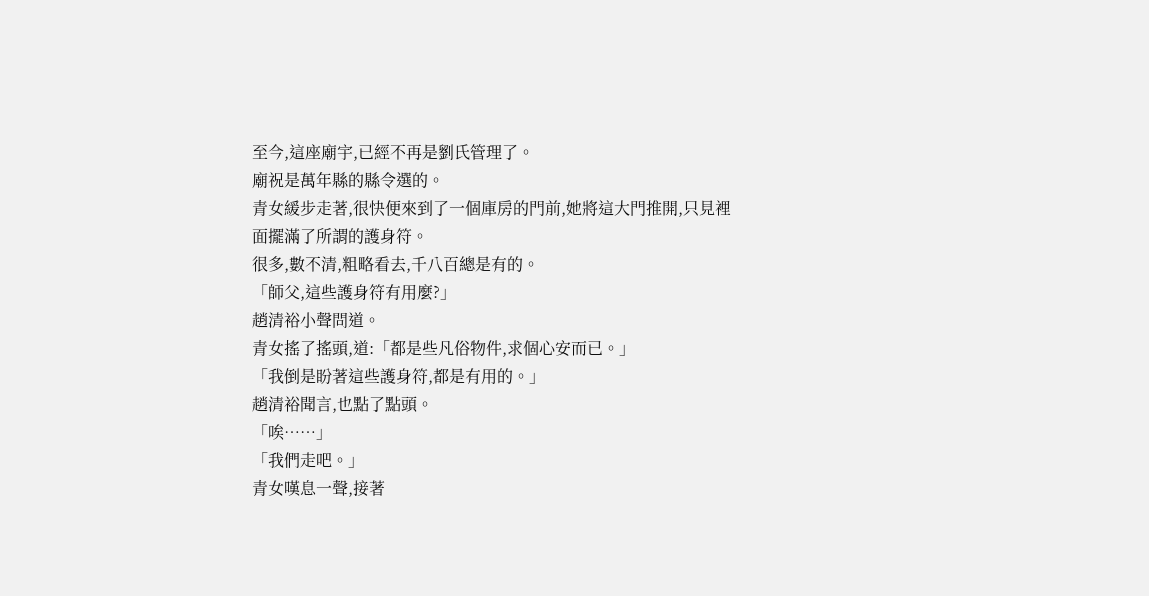至今,這座廟宇,已經不再是劉氏管理了。
廟祝是萬年縣的縣令選的。
青女緩步走著,很快便來到了一個庫房的門前,她將這大門推開,只見裡面擺滿了所謂的護身符。
很多,數不清,粗略看去,千八百總是有的。
「師父,這些護身符有用麼?」
趙清裕小聲問道。
青女搖了搖頭,道:「都是些凡俗物件,求個心安而已。」
「我倒是盼著這些護身符,都是有用的。」
趙清裕聞言,也點了點頭。
「唉……」
「我們走吧。」
青女嘆息一聲,接著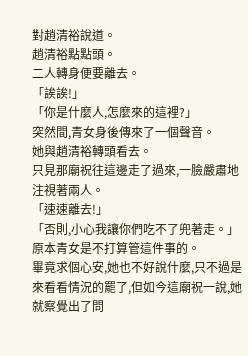對趙清裕說道。
趙清裕點點頭。
二人轉身便要離去。
「誒誒!」
「你是什麼人,怎麼來的這裡?」
突然間,青女身後傳來了一個聲音。
她與趙清裕轉頭看去。
只見那廟祝往這邊走了過來,一臉嚴肅地注視著兩人。
「速速離去!」
「否則,小心我讓你們吃不了兜著走。」
原本青女是不打算管這件事的。
畢竟求個心安,她也不好說什麼,只不過是來看看情況的罷了,但如今這廟祝一說,她就察覺出了問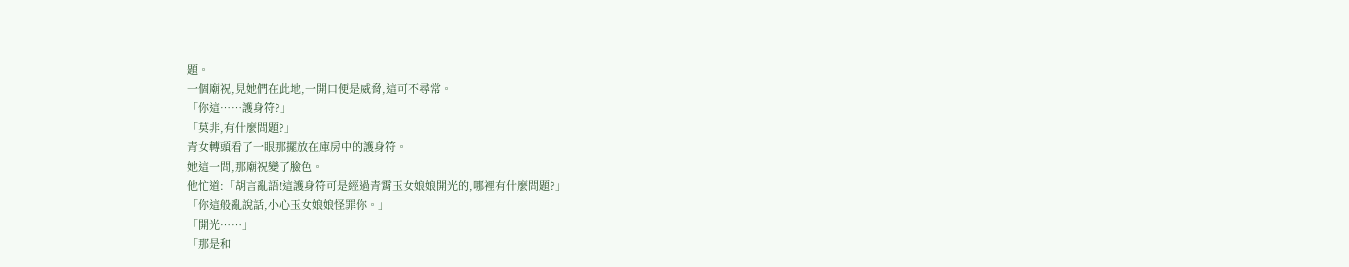題。
一個廟祝,見她們在此地,一開口便是威脅,這可不尋常。
「你這……護身符?」
「莫非,有什麼問題?」
青女轉頭看了一眼那擺放在庫房中的護身符。
她這一問,那廟祝變了臉色。
他忙道:「胡言亂語!這護身符可是經過青霄玉女娘娘開光的,哪裡有什麼問題?」
「你這般亂說話,小心玉女娘娘怪罪你。」
「開光……」
「那是和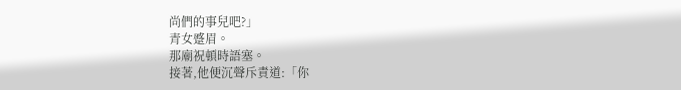尚們的事兒吧?」
青女蹙眉。
那廟祝頓時語塞。
接著,他便沉聲斥責道:「你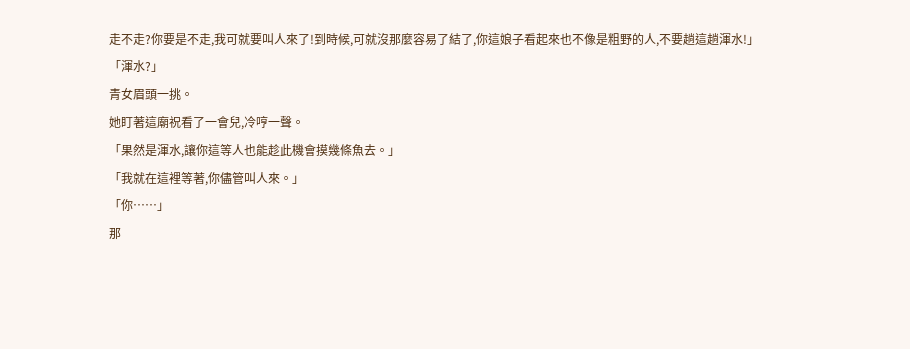走不走?你要是不走,我可就要叫人來了!到時候,可就沒那麼容易了結了,你這娘子看起來也不像是粗野的人,不要趟這趟渾水!」
「渾水?」
青女眉頭一挑。
她盯著這廟祝看了一會兒,冷哼一聲。
「果然是渾水,讓你這等人也能趁此機會摸幾條魚去。」
「我就在這裡等著,你儘管叫人來。」
「你……」
那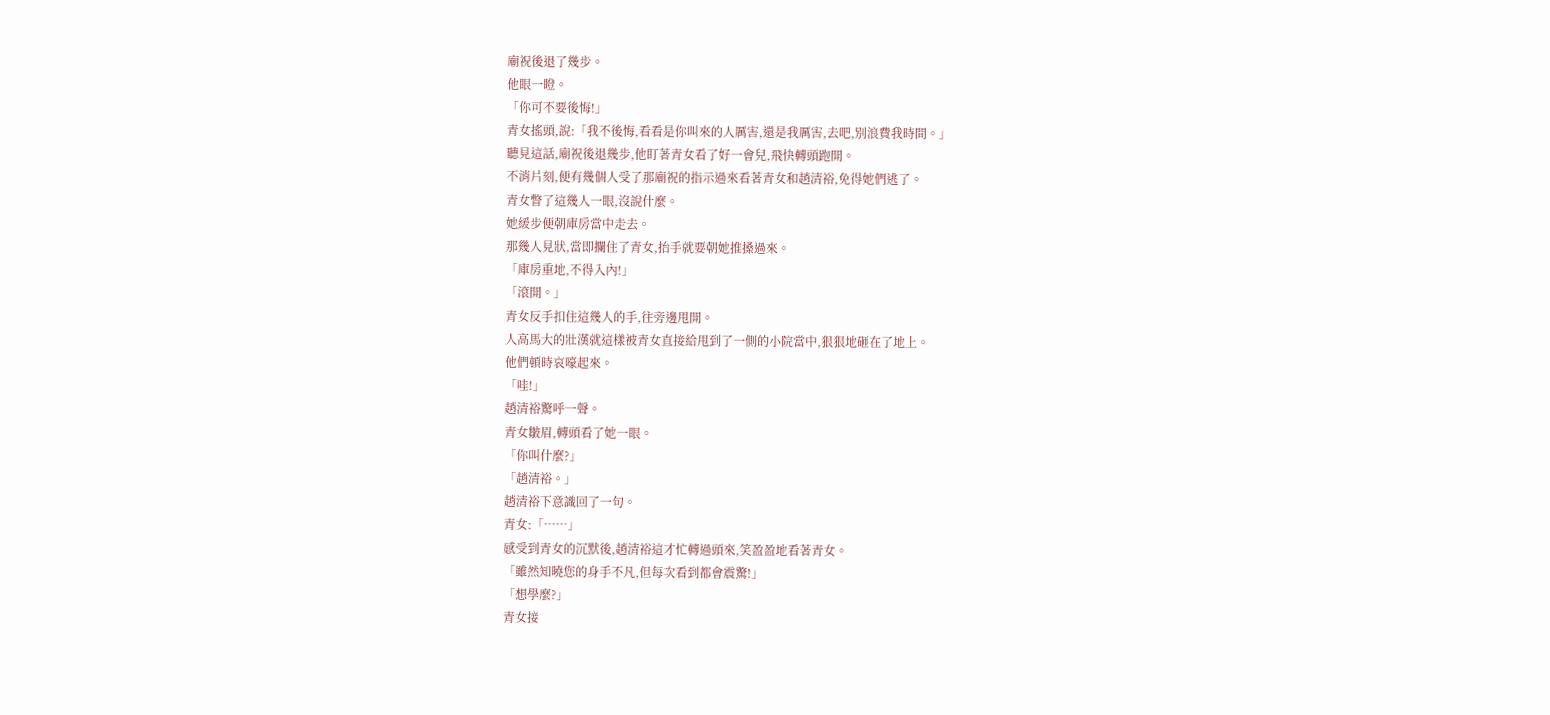廟祝後退了幾步。
他眼一瞪。
「你可不要後悔!」
青女搖頭,說:「我不後悔,看看是你叫來的人厲害,還是我厲害,去吧,別浪費我時間。」
聽見這話,廟祝後退幾步,他盯著青女看了好一會兒,飛快轉頭跑開。
不消片刻,便有幾個人受了那廟祝的指示過來看著青女和趙清裕,免得她們逃了。
青女瞥了這幾人一眼,沒說什麼。
她緩步便朝庫房當中走去。
那幾人見狀,當即攔住了青女,抬手就要朝她推搡過來。
「庫房重地,不得入內!」
「滾開。」
青女反手扣住這幾人的手,往旁邊甩開。
人高馬大的壯漢就這樣被青女直接給甩到了一側的小院當中,狠狠地砸在了地上。
他們頓時哀嚎起來。
「哇!」
趙清裕驚呼一聲。
青女皺眉,轉頭看了她一眼。
「你叫什麼?」
「趙清裕。」
趙清裕下意識回了一句。
青女:「……」
感受到青女的沉默後,趙清裕這才忙轉過頭來,笑盈盈地看著青女。
「雖然知曉您的身手不凡,但每次看到都會震驚!」
「想學麼?」
青女接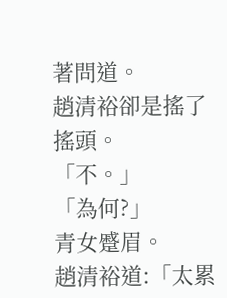著問道。
趙清裕卻是搖了搖頭。
「不。」
「為何?」
青女蹙眉。
趙清裕道:「太累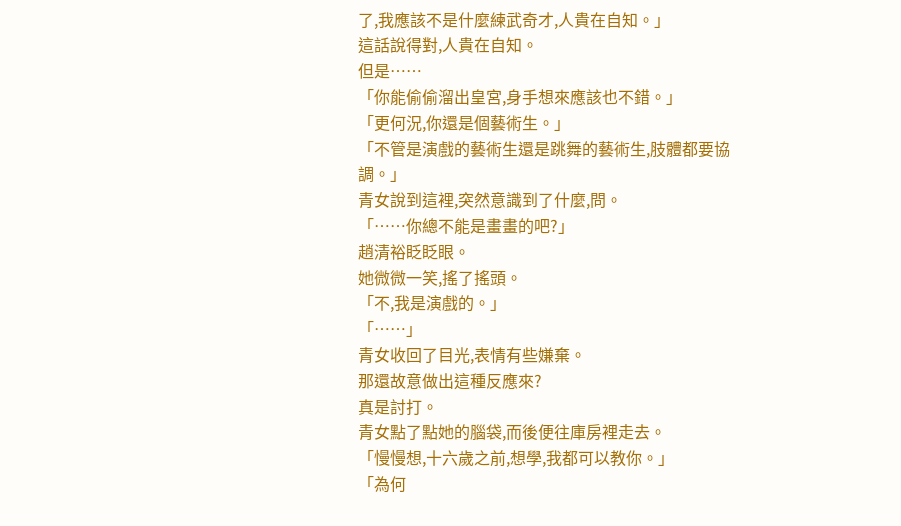了,我應該不是什麼練武奇才,人貴在自知。」
這話說得對,人貴在自知。
但是……
「你能偷偷溜出皇宮,身手想來應該也不錯。」
「更何況,你還是個藝術生。」
「不管是演戲的藝術生還是跳舞的藝術生,肢體都要協調。」
青女說到這裡,突然意識到了什麼,問。
「……你總不能是畫畫的吧?」
趙清裕眨眨眼。
她微微一笑,搖了搖頭。
「不,我是演戲的。」
「……」
青女收回了目光,表情有些嫌棄。
那還故意做出這種反應來?
真是討打。
青女點了點她的腦袋,而後便往庫房裡走去。
「慢慢想,十六歲之前,想學,我都可以教你。」
「為何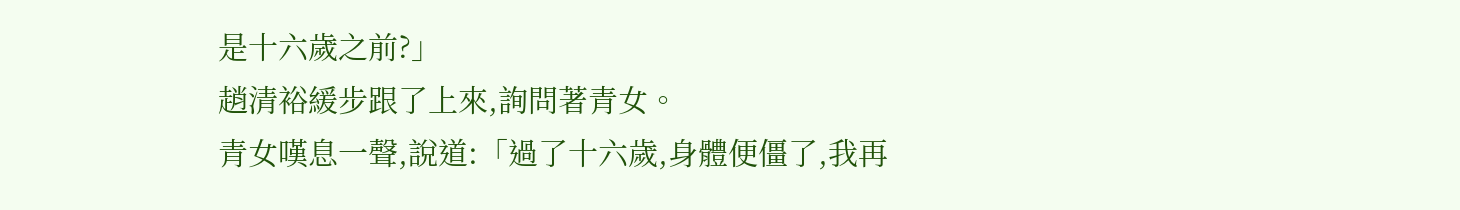是十六歲之前?」
趙清裕緩步跟了上來,詢問著青女。
青女嘆息一聲,說道:「過了十六歲,身體便僵了,我再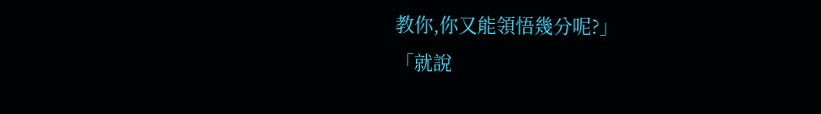教你,你又能領悟幾分呢?」
「就說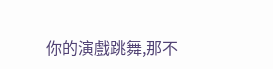你的演戲跳舞,那不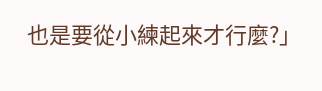也是要從小練起來才行麼?」